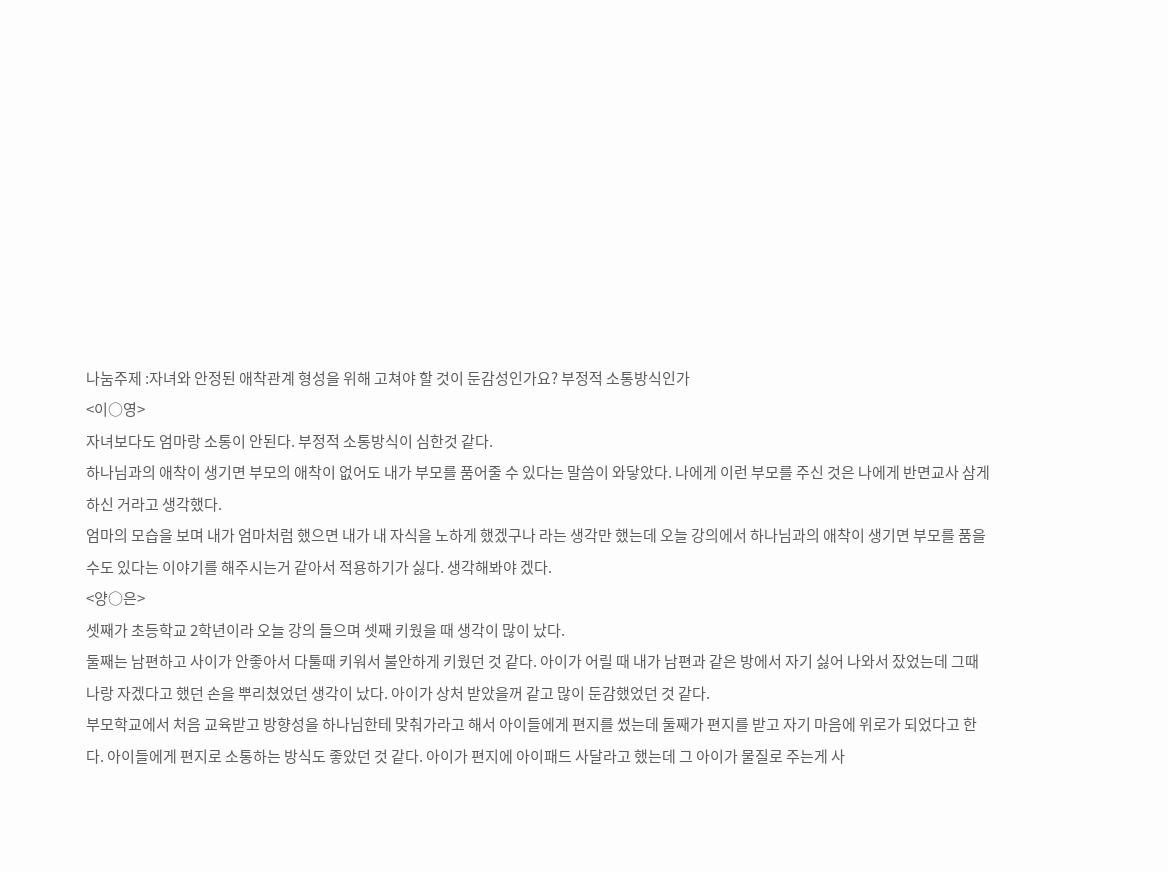나눔주제 :자녀와 안정된 애착관계 형성을 위해 고쳐야 할 것이 둔감성인가요? 부정적 소통방식인가
<이○영>
자녀보다도 엄마랑 소통이 안된다. 부정적 소통방식이 심한것 같다.
하나님과의 애착이 생기면 부모의 애착이 없어도 내가 부모를 품어줄 수 있다는 말씀이 와닿았다. 나에게 이런 부모를 주신 것은 나에게 반면교사 삼게 하신 거라고 생각했다.
엄마의 모습을 보며 내가 엄마처럼 했으면 내가 내 자식을 노하게 했겠구나 라는 생각만 했는데 오늘 강의에서 하나님과의 애착이 생기면 부모를 품을수도 있다는 이야기를 해주시는거 같아서 적용하기가 싫다. 생각해봐야 겠다.
<양○은>
셋째가 초등학교 2학년이라 오늘 강의 들으며 셋째 키웠을 때 생각이 많이 났다.
둘째는 남편하고 사이가 안좋아서 다툴때 키워서 불안하게 키웠던 것 같다. 아이가 어릴 때 내가 남편과 같은 방에서 자기 싫어 나와서 잤었는데 그때 나랑 자겠다고 했던 손을 뿌리쳤었던 생각이 났다. 아이가 상처 받았을꺼 같고 많이 둔감했었던 것 같다.
부모학교에서 처음 교육받고 방향성을 하나님한테 맞춰가라고 해서 아이들에게 편지를 썼는데 둘째가 편지를 받고 자기 마음에 위로가 되었다고 한다. 아이들에게 편지로 소통하는 방식도 좋았던 것 같다. 아이가 편지에 아이패드 사달라고 했는데 그 아이가 물질로 주는게 사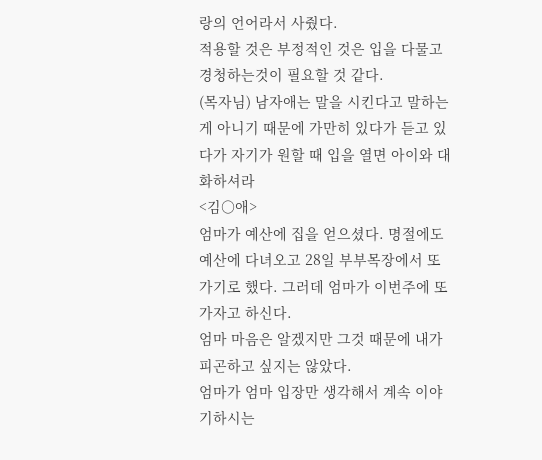랑의 언어라서 사줬다.
적용할 것은 부정적인 것은 입을 다물고 경청하는것이 필요할 것 같다.
(목자님) 남자애는 말을 시킨다고 말하는 게 아니기 때문에 가만히 있다가 듣고 있다가 자기가 원할 때 입을 열면 아이와 대화하셔라
<김○애>
엄마가 예산에 집을 얻으셨다. 명절에도 예산에 다녀오고 28일 부부목장에서 또 가기로 했다. 그러데 엄마가 이번주에 또 가자고 하신다.
엄마 마음은 알겠지만 그것 때문에 내가 피곤하고 싶지는 않았다.
엄마가 엄마 입장만 생각해서 계속 이야기하시는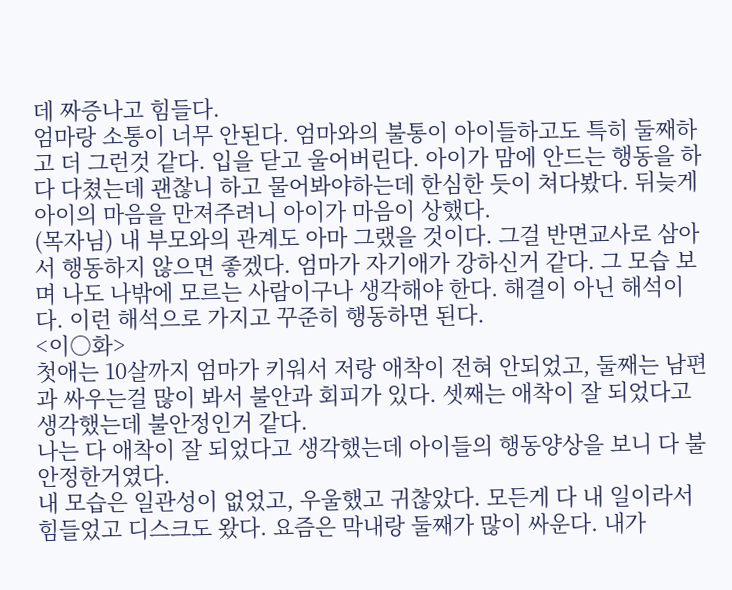데 짜증나고 힘들다.
엄마랑 소통이 너무 안된다. 엄마와의 불통이 아이들하고도 특히 둘째하고 더 그런것 같다. 입을 닫고 울어버린다. 아이가 맘에 안드는 행동을 하다 다쳤는데 괜찮니 하고 물어봐야하는데 한심한 듯이 쳐다봤다. 뒤늦게 아이의 마음을 만져주려니 아이가 마음이 상했다.
(목자님) 내 부모와의 관계도 아마 그랬을 것이다. 그걸 반면교사로 삼아서 행동하지 않으면 좋겠다. 엄마가 자기애가 강하신거 같다. 그 모습 보며 나도 나밖에 모르는 사람이구나 생각해야 한다. 해결이 아닌 해석이다. 이런 해석으로 가지고 꾸준히 행동하면 된다.
<이○화>
첫애는 10살까지 엄마가 키워서 저랑 애착이 전혀 안되었고, 둘째는 남편과 싸우는걸 많이 봐서 불안과 회피가 있다. 셋째는 애착이 잘 되었다고 생각했는데 불안정인거 같다.
나는 다 애착이 잘 되었다고 생각했는데 아이들의 행동양상을 보니 다 불안정한거였다.
내 모습은 일관성이 없었고, 우울했고 귀찮았다. 모든게 다 내 일이라서 힘들었고 디스크도 왔다. 요즘은 막내랑 둘째가 많이 싸운다. 내가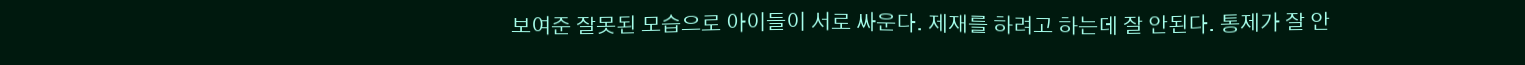보여준 잘못된 모습으로 아이들이 서로 싸운다. 제재를 하려고 하는데 잘 안된다. 통제가 잘 안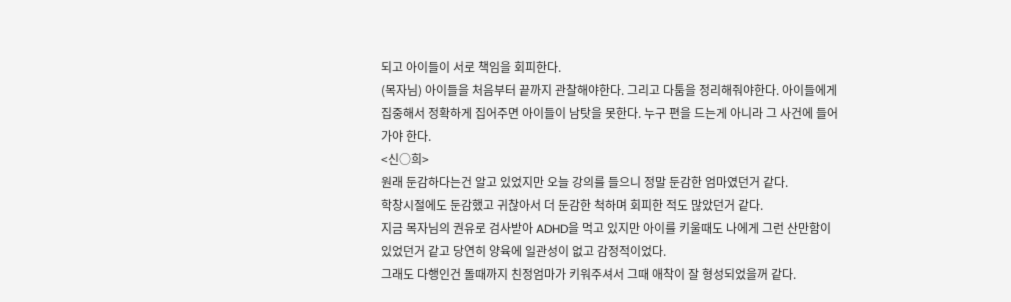되고 아이들이 서로 책임을 회피한다.
(목자님) 아이들을 처음부터 끝까지 관찰해야한다. 그리고 다툼을 정리해줘야한다. 아이들에게 집중해서 정확하게 집어주면 아이들이 남탓을 못한다. 누구 편을 드는게 아니라 그 사건에 들어가야 한다.
<신○희>
원래 둔감하다는건 알고 있었지만 오늘 강의를 들으니 정말 둔감한 엄마였던거 같다.
학창시절에도 둔감했고 귀찮아서 더 둔감한 척하며 회피한 적도 많았던거 같다.
지금 목자님의 권유로 검사받아 ADHD을 먹고 있지만 아이를 키울때도 나에게 그런 산만함이 있었던거 같고 당연히 양육에 일관성이 없고 감정적이었다.
그래도 다행인건 돌때까지 친정엄마가 키워주셔서 그때 애착이 잘 형성되었을꺼 같다.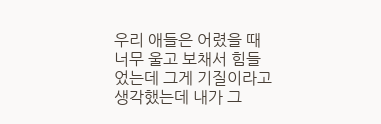우리 애들은 어렸을 때 너무 울고 보채서 힘들었는데 그게 기질이라고 생각했는데 내가 그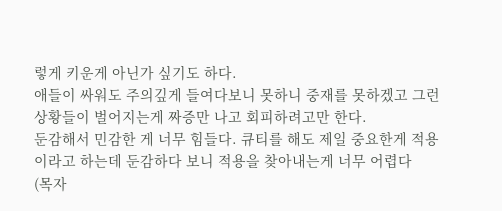렇게 키운게 아닌가 싶기도 하다.
애들이 싸워도 주의깊게 들여다보니 못하니 중재를 못하겠고 그런 상황들이 벌어지는게 짜증만 나고 회피하려고만 한다.
둔감해서 민감한 게 너무 힘들다. 큐티를 해도 제일 중요한게 적용이라고 하는데 둔감하다 보니 적용을 찾아내는게 너무 어렵다
(목자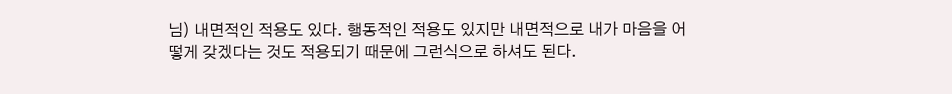님) 내면적인 적용도 있다. 행동적인 적용도 있지만 내면적으로 내가 마음을 어떻게 갖겠다는 것도 적용되기 때문에 그런식으로 하셔도 된다.